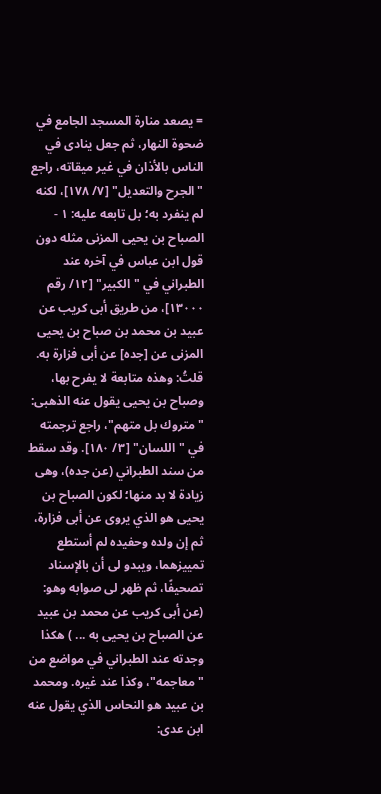= يصعد منارة المسجد الجامع في ضحوة النهار، ثم جعل ينادى في الناس بالأذان في غير ميقاته، راجع "الجرح والتعديل" [٧/ ١٧٨]، لكنه لم ينفرد به؛ بل تابعه عليه: ١ - الصباح بن يحيى المزنى مثله دون قول ابن عباس في آخره عند الطبراني في "الكبير" [١٢/ رقم ١٣٠٠٠]، من طريق أبى كريب عن عبيد بن محمد بن صباح بن يحيى المزنى عن [جده] عن أبى فزارة به. قلتُ: وهذه متابعة لا يفرح بها، وصباح بن يحيى يقول عنه الذهبى: "متروك بل متهم"، راجع ترجمته في "اللسان" [٣/ ١٨٠]. وقد سقط من سند الطبراني (عن جده)، وهى زيادة لا بد منها؛ لكون الصباح بن يحيى هو الذي يروى عن أبى فزارة، ثم إن ولده وحفيده لم أستطع تمييزهما، ويبدو لى أن بالإسناد تصحيفًا، ثم ظهر لى صوابه وهو: (عن أبى كريب عن محمد بن عبيد عن الصباح بن يحيى به ... ) هكذا وجدته عند الطبراني في مواضع من "معاجمه"، وكذا عند غيره. ومحمد بن عبيد هو النحاس الذي يقول عنه ابن عدى: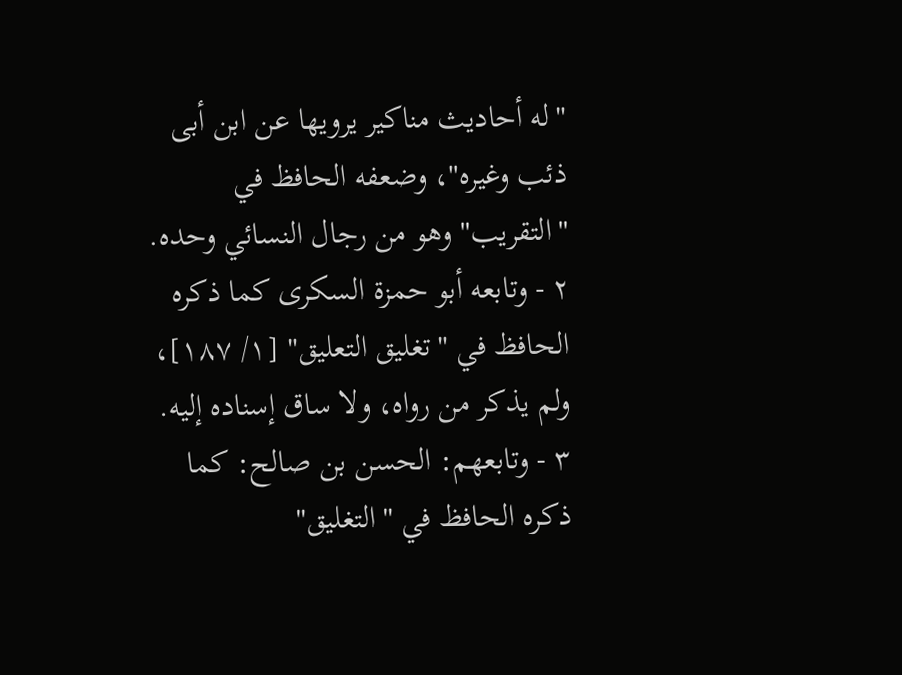"له أحاديث مناكير يرويها عن ابن أبى ذئب وغيره"، وضعفه الحافظ في "التقريب" وهو من رجال النسائي وحده. ٢ - وتابعه أبو حمزة السكرى كما ذكره الحافظ في "تغليق التعليق" [١/ ١٨٧]، ولم يذكر من رواه، ولا ساق إسناده إليه. ٣ - وتابعهم: الحسن بن صالح: كما ذكره الحافظ في "التغليق"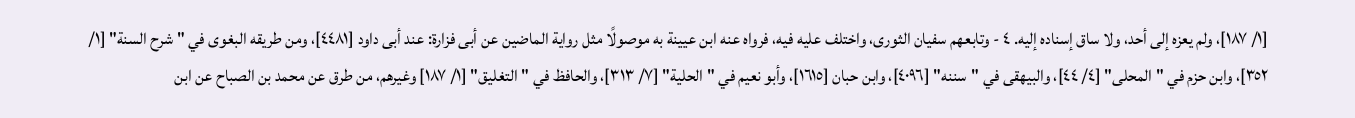[١/ ١٨٧]، ولم يعزه إلى أحد، ولا ساق إسناده إليه. ٤ - وتابعهم سفيان الثورى، واختلف عليه فيه، فرواه عنه ابن عيينة به موصولًا مثل رواية الماضين عن أبى فزارة: عند أبى داود [٤٤٨١]، ومن طريقه البغوى في "شرح السنة" [١/ ٣٥٢]، وابن حزم في "المحلى" [٤/ ٤٤]، والبيهقى في "سننه" [٤٠٩٦]، وابن حبان [١٦١٥]، وأبو نعيم في "الحلية" [٧/ ٣١٣]، والحافظ في "التغليق" [١/ ١٨٧] وغيرهم، من طرق عن محمد بن الصباح عن ابن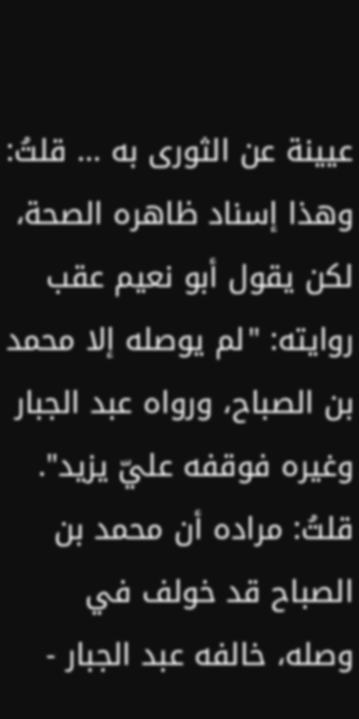عيينة عن الثورى به ... قلتُ: وهذا إسناد ظاهره الصحة، لكن يقول أبو نعيم عقب روايته: "لم يوصله إلا محمد بن الصباح، ورواه عبد الجبار وغيره فوقفه عليّ يزيد". قلتُ: مراده أن محمد بن الصباح قد خولف في وصله، خالفه عبد الجبار -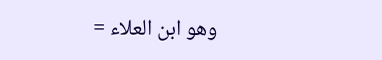وهو ابن العلاء =